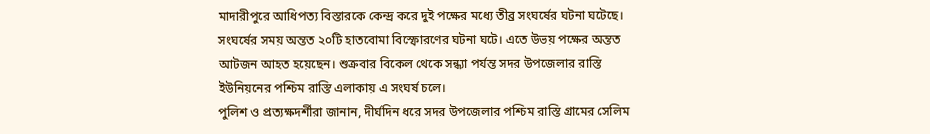মাদারীপুরে আধিপত্য বিস্তারকে কেন্দ্র করে দুই পক্ষের মধ্যে তীব্র সংঘর্ষের ঘটনা ঘটেছে। সংঘর্ষের সময় অন্তত ২০টি হাতবোমা বিস্ফোরণের ঘটনা ঘটে। এতে উভয় পক্ষের অন্তত আটজন আহত হয়েছেন। শুক্রবার বিকেল থেকে সন্ধ্যা পর্যন্ত সদর উপজেলার রাস্তি ইউনিয়নের পশ্চিম রাস্তি এলাকায় এ সংঘর্ষ চলে।
পুলিশ ও প্রত্যক্ষদর্শীরা জানান, দীর্ঘদিন ধরে সদর উপজেলার পশ্চিম রাস্তি গ্রামের সেলিম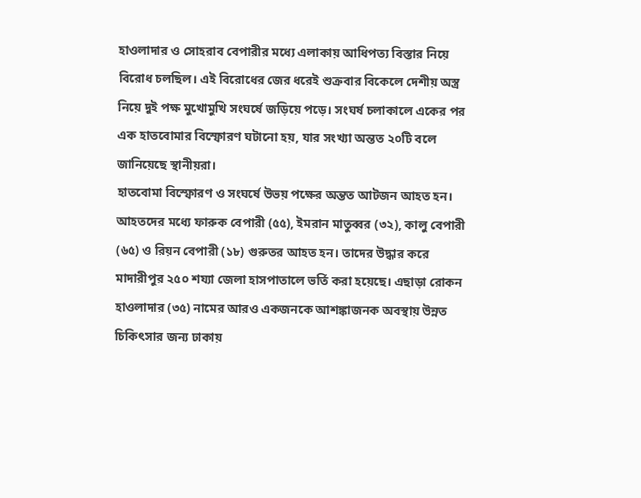হাওলাদার ও সোহরাব বেপারীর মধ্যে এলাকায় আধিপত্য বিস্তার নিয়ে বিরোধ চলছিল। এই বিরোধের জের ধরেই শুক্রবার বিকেলে দেশীয় অস্ত্র নিয়ে দুই পক্ষ মুখোমুখি সংঘর্ষে জড়িয়ে পড়ে। সংঘর্ষ চলাকালে একের পর এক হাতবোমার বিস্ফোরণ ঘটানো হয়, যার সংখ্যা অন্তত ২০টি বলে জানিয়েছে স্থানীয়রা।
হাতবোমা বিস্ফোরণ ও সংঘর্ষে উভয় পক্ষের অন্তত আটজন আহত হন। আহতদের মধ্যে ফারুক বেপারী (৫৫), ইমরান মাতুব্বর (৩২), কালু বেপারী (৬৫) ও রিয়ন বেপারী (১৮) গুরুতর আহত হন। তাদের উদ্ধার করে মাদারীপুর ২৫০ শয্যা জেলা হাসপাতালে ভর্তি করা হয়েছে। এছাড়া রোকন হাওলাদার (৩৫) নামের আরও একজনকে আশঙ্কাজনক অবস্থায় উন্নত চিকিৎসার জন্য ঢাকায়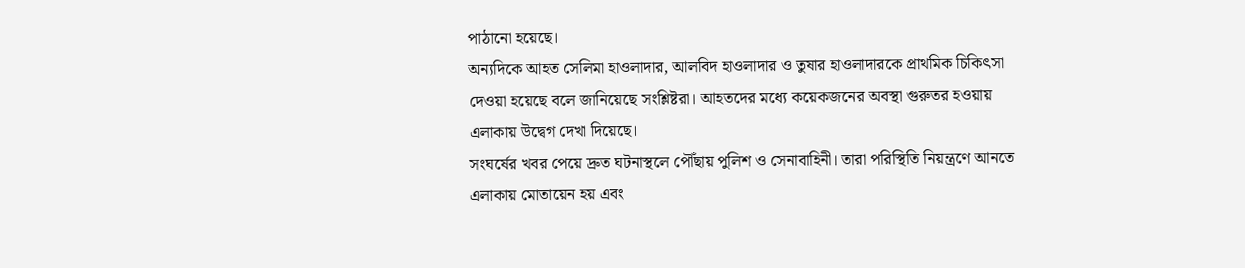পাঠানো হয়েছে।
অন্যদিকে আহত সেলিমা হাওলাদার, আলবিদ হাওলাদার ও তুষার হাওলাদারকে প্রাথমিক চিকিৎসা দেওয়া হয়েছে বলে জানিয়েছে সংশ্লিষ্টরা। আহতদের মধ্যে কয়েকজনের অবস্থা গুরুতর হওয়ায় এলাকায় উদ্বেগ দেখা দিয়েছে।
সংঘর্ষের খবর পেয়ে দ্রুত ঘটনাস্থলে পৌঁছায় পুলিশ ও সেনাবাহিনী। তারা পরিস্থিতি নিয়ন্ত্রণে আনতে এলাকায় মোতায়েন হয় এবং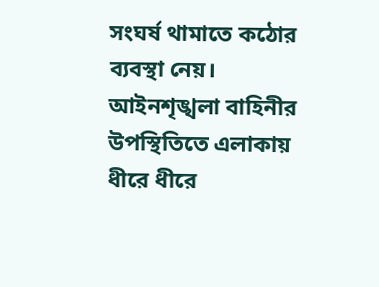সংঘর্ষ থামাতে কঠোর ব্যবস্থা নেয়। আইনশৃঙ্খলা বাহিনীর উপস্থিতিতে এলাকায় ধীরে ধীরে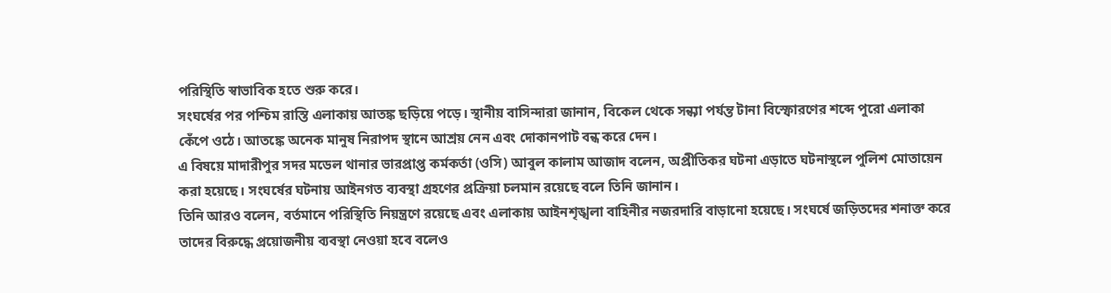পরিস্থিতি স্বাভাবিক হতে শুরু করে।
সংঘর্ষের পর পশ্চিম রাস্তি এলাকায় আতঙ্ক ছড়িয়ে পড়ে। স্থানীয় বাসিন্দারা জানান, বিকেল থেকে সন্ধ্যা পর্যন্ত টানা বিস্ফোরণের শব্দে পুরো এলাকা কেঁপে ওঠে। আতঙ্কে অনেক মানুষ নিরাপদ স্থানে আশ্রয় নেন এবং দোকানপাট বন্ধ করে দেন।
এ বিষয়ে মাদারীপুর সদর মডেল থানার ভারপ্রাপ্ত কর্মকর্তা (ওসি) আবুল কালাম আজাদ বলেন, অপ্রীতিকর ঘটনা এড়াতে ঘটনাস্থলে পুলিশ মোতায়েন করা হয়েছে। সংঘর্ষের ঘটনায় আইনগত ব্যবস্থা গ্রহণের প্রক্রিয়া চলমান রয়েছে বলে তিনি জানান।
তিনি আরও বলেন, বর্তমানে পরিস্থিতি নিয়ন্ত্রণে রয়েছে এবং এলাকায় আইনশৃঙ্খলা বাহিনীর নজরদারি বাড়ানো হয়েছে। সংঘর্ষে জড়িতদের শনাক্ত করে তাদের বিরুদ্ধে প্রয়োজনীয় ব্যবস্থা নেওয়া হবে বলেও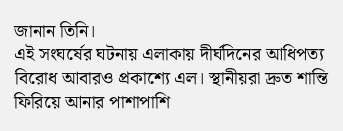জানান তিনি।
এই সংঘর্ষের ঘটনায় এলাকায় দীর্ঘদিনের আধিপত্য বিরোধ আবারও প্রকাশ্যে এল। স্থানীয়রা দ্রুত শান্তি ফিরিয়ে আনার পাশাপাশি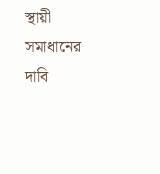স্থায়ী সমাধানের দাবি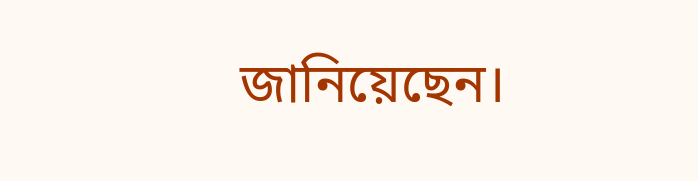জানিয়েছেন।